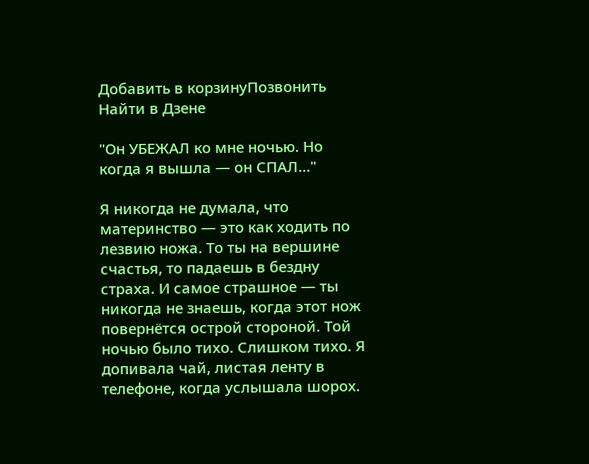Добавить в корзинуПозвонить
Найти в Дзене

"Он УБЕЖАЛ ко мне ночью. Но когда я вышла — он СПАЛ…"

Я никогда не думала, что материнство — это как ходить по лезвию ножа. То ты на вершине счастья, то падаешь в бездну страха. И самое страшное — ты никогда не знаешь, когда этот нож повернётся острой стороной. Той ночью было тихо. Слишком тихо. Я допивала чай, листая ленту в телефоне, когда услышала шорох.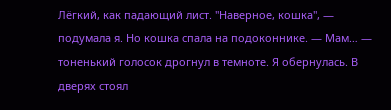Лёгкий, как падающий лист. "Наверное, кошка", — подумала я. Но кошка спала на подоконнике. — Мам… — тоненький голосок дрогнул в темноте. Я обернулась. В дверях стоял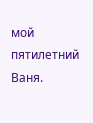мой пятилетний Ваня.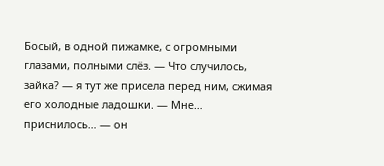Босый, в одной пижамке, с огромными глазами, полными слёз. — Что случилось, зайка? — я тут же присела перед ним, сжимая его холодные ладошки. — Мне… приснилось… — он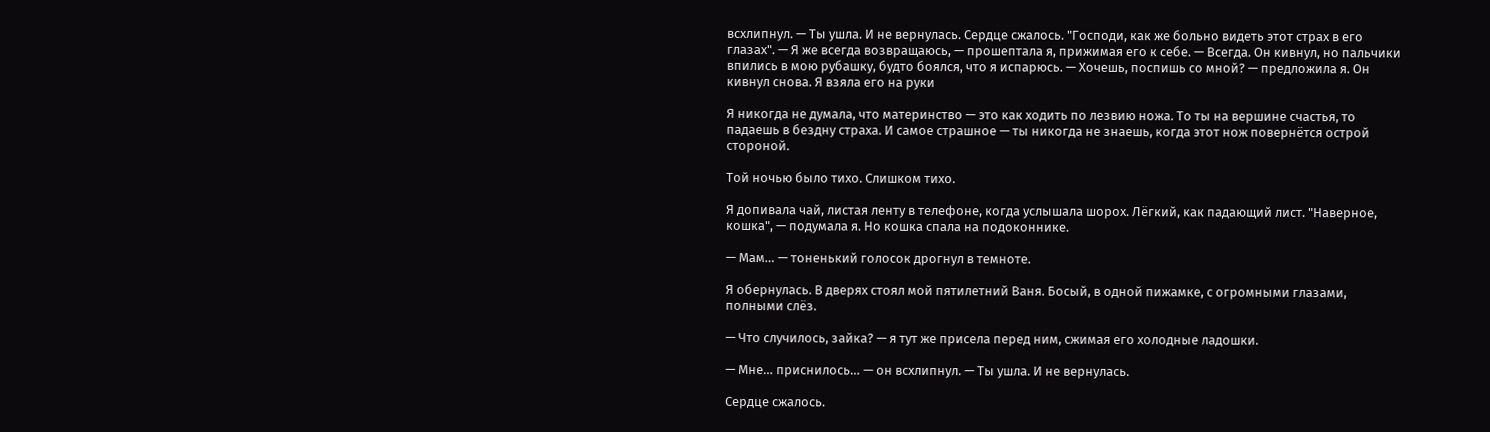всхлипнул. — Ты ушла. И не вернулась. Сердце сжалось. "Господи, как же больно видеть этот страх в его глазах". — Я же всегда возвращаюсь, — прошептала я, прижимая его к себе. — Всегда. Он кивнул, но пальчики впились в мою рубашку, будто боялся, что я испарюсь. — Хочешь, поспишь со мной? — предложила я. Он кивнул снова. Я взяла его на руки

Я никогда не думала, что материнство — это как ходить по лезвию ножа. То ты на вершине счастья, то падаешь в бездну страха. И самое страшное — ты никогда не знаешь, когда этот нож повернётся острой стороной.

Той ночью было тихо. Слишком тихо.

Я допивала чай, листая ленту в телефоне, когда услышала шорох. Лёгкий, как падающий лист. "Наверное, кошка", — подумала я. Но кошка спала на подоконнике.

— Мам… — тоненький голосок дрогнул в темноте.

Я обернулась. В дверях стоял мой пятилетний Ваня. Босый, в одной пижамке, с огромными глазами, полными слёз.

— Что случилось, зайка? — я тут же присела перед ним, сжимая его холодные ладошки.

— Мне… приснилось… — он всхлипнул. — Ты ушла. И не вернулась.

Сердце сжалось.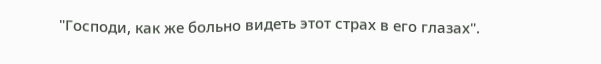"Господи, как же больно видеть этот страх в его глазах".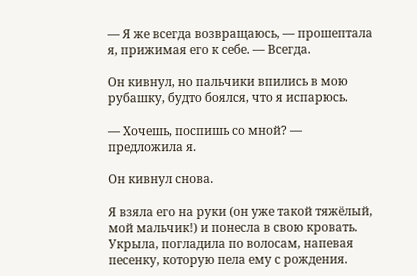— Я же всегда возвращаюсь, — прошептала я, прижимая его к себе. — Всегда.

Он кивнул, но пальчики впились в мою рубашку, будто боялся, что я испарюсь.

— Хочешь, поспишь со мной? — предложила я.

Он кивнул снова.

Я взяла его на руки (он уже такой тяжёлый, мой мальчик!) и понесла в свою кровать. Укрыла, погладила по волосам, напевая песенку, которую пела ему с рождения.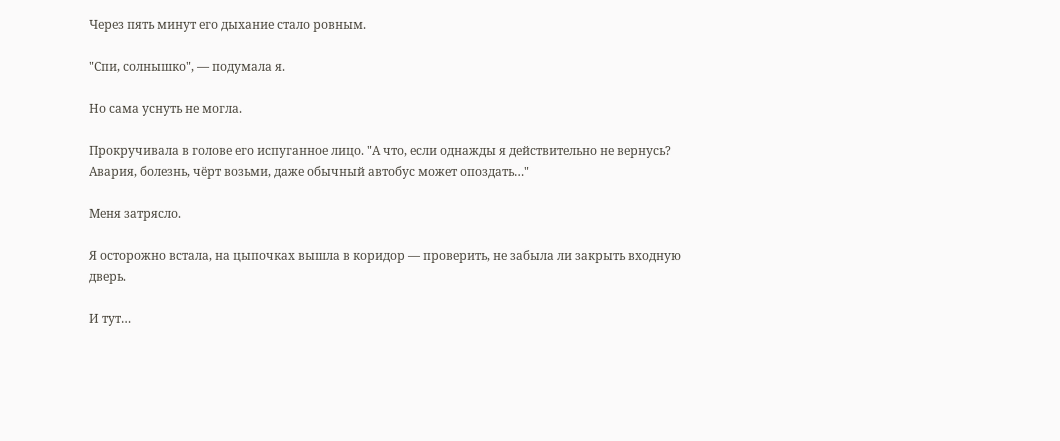Через пять минут его дыхание стало ровным.

"Спи, солнышко", — подумала я.

Но сама уснуть не могла.

Прокручивала в голове его испуганное лицо. "А что, если однажды я действительно не вернусь? Авария, болезнь, чёрт возьми, даже обычный автобус может опоздать…"

Меня затрясло.

Я осторожно встала, на цыпочках вышла в коридор — проверить, не забыла ли закрыть входную дверь.

И тут…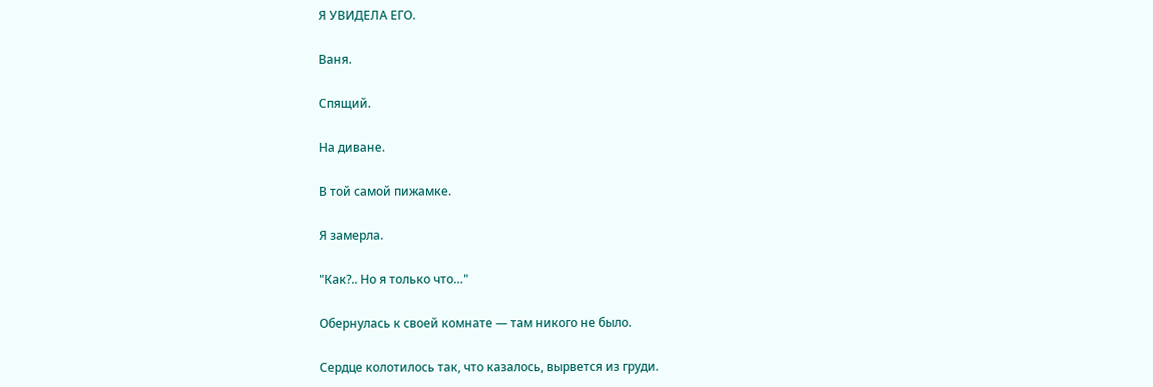Я УВИДЕЛА ЕГО.

Ваня.

Спящий.

На диване.

В той самой пижамке.

Я замерла.

"Как?.. Но я только что…"

Обернулась к своей комнате — там никого не было.

Сердце колотилось так, что казалось, вырвется из груди.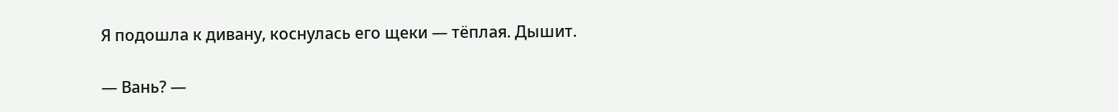Я подошла к дивану, коснулась его щеки — тёплая. Дышит.

— Вань? —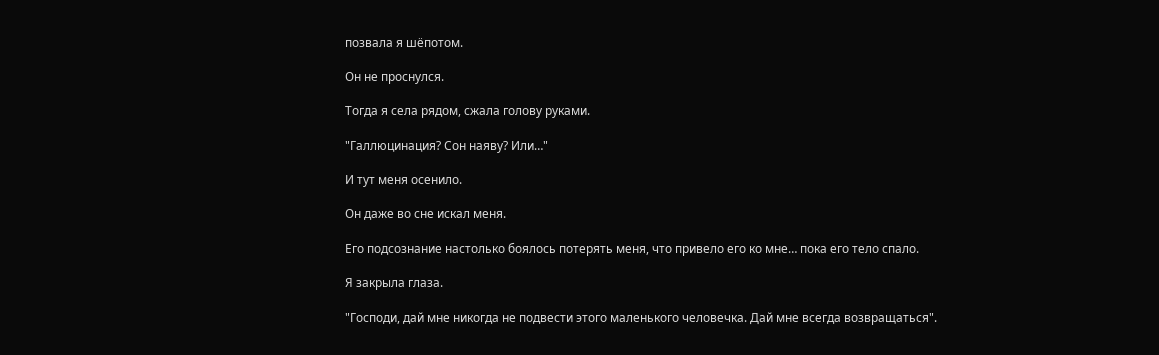позвала я шёпотом.

Он не проснулся.

Тогда я села рядом, сжала голову руками.

"Галлюцинация? Сон наяву? Или…"

И тут меня осенило.

Он даже во сне искал меня.

Его подсознание настолько боялось потерять меня, что привело его ко мне… пока его тело спало.

Я закрыла глаза.

"Господи, дай мне никогда не подвести этого маленького человечка. Дай мне всегда возвращаться".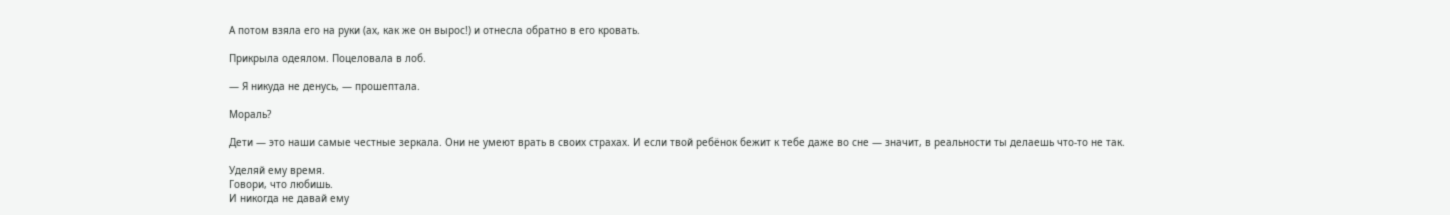А потом взяла его на руки (ах, как же он вырос!) и отнесла обратно в его кровать.

Прикрыла одеялом. Поцеловала в лоб.

— Я никуда не денусь, — прошептала.

Мораль?

Дети — это наши самые честные зеркала. Они не умеют врать в своих страхах. И если твой ребёнок бежит к тебе даже во сне — значит, в реальности ты делаешь что-то не так.

Уделяй ему время.
Говори, что любишь.
И никогда не давай ему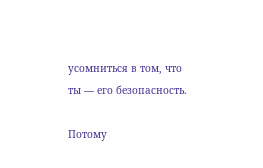усомниться в том, что ты — его безопасность.

Потому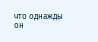что однажды он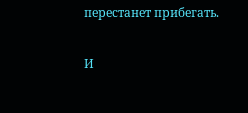перестанет прибегать.

И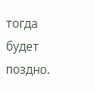тогда будет поздно.